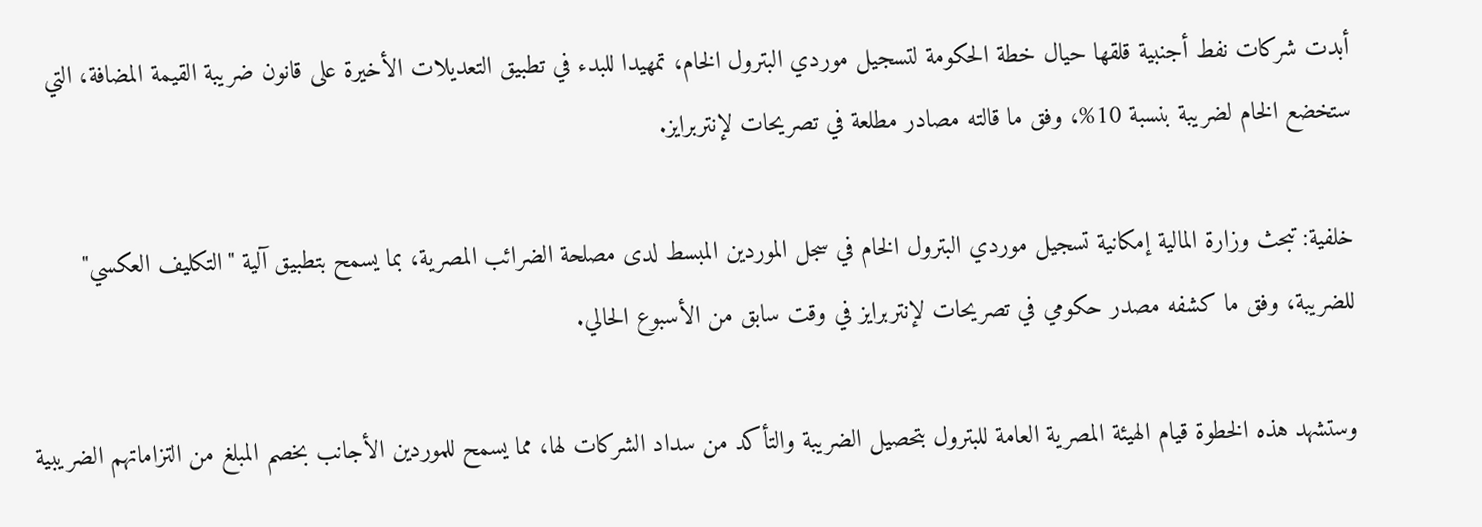أبدت شركات نفط أجنبية قلقها حيال خطة الحكومة لتسجيل موردي البترول الخام، تمهيدا للبدء في تطبيق التعديلات الأخيرة على قانون ضريبة القيمة المضافة، التي ستخضع الخام لضريبة بنسبة 10%، وفق ما قالته مصادر مطلعة في تصريحات لإنتربرايز.

خلفية: تبحث وزارة المالية إمكانية تسجيل موردي البترول الخام في سجل الموردين المبسط لدى مصلحة الضرائب المصرية، بما يسمح بتطبيق آلية "التكليف العكسي" للضريبة، وفق ما كشفه مصدر حكومي في تصريحات لإنتربرايز في وقت سابق من الأسبوع الحالي.

وستشهد هذه الخطوة قيام الهيئة المصرية العامة للبترول بتحصيل الضريبة والتأكد من سداد الشركات لها، مما يسمح للموردين الأجانب بخصم المبلغ من التزاماتهم الضريبية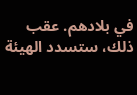في بلادهم. عقب ذلك، ستسدد الهيئة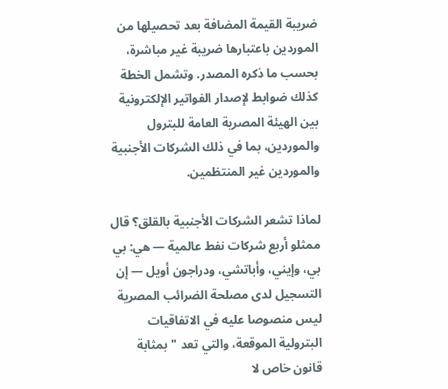ضريبة القيمة المضافة بعد تحصيلها من الموردين باعتبارها ضريبة غير مباشرة، بحسب ما ذكره المصدر. وتشمل الخطة كذلك ضوابط لإصدار الفواتير الإلكترونية بين الهيئة المصرية العامة للبترول والموردين، بما في ذلك الشركات الأجنبية والموردين غير المنتظمين.

لماذا تشعر الشركات الأجنبية بالقلق؟ قال ممثلو أربع شركات نفط عالمية — هي: بي بي، وإيني، وأباتشي، ودراجون أويل — إن التسجيل لدى مصلحة الضرائب المصرية ليس منصوصا عليه في الاتفاقيات البترولية الموقعة، والتي تعد "بمثابة قانون خاص لا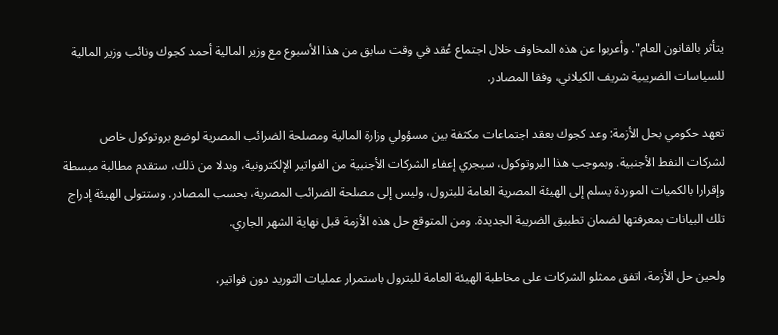يتأثر بالقانون العام". وأعربوا عن هذه المخاوف خلال اجتماع عُقد في وقت سابق من هذا الأسبوع مع وزير المالية أحمد كجوك ونائب وزير المالية للسياسات الضريبية شريف الكيلاني، وفقا المصادر.

تعهد حكومي بحل الأزمة: وعد كجوك بعقد اجتماعات مكثفة بين مسؤولي وزارة المالية ومصلحة الضرائب المصرية لوضع بروتوكول خاص لشركات النفط الأجنبية. وبموجب هذا البروتوكول، سيجري إعفاء الشركات الأجنبية من الفواتير الإلكترونية، وبدلا من ذلك، ستقدم مطالبة مبسطة وإقرارا بالكميات الموردة يسلم إلى الهيئة المصرية العامة للبترول، وليس إلى مصلحة الضرائب المصرية، بحسب المصادر. وستتولى الهيئة إدراج تلك البيانات بمعرفتها لضمان تطبيق الضريبة الجديدة. ومن المتوقع حل هذه الأزمة قبل نهاية الشهر الجاري.

ولحين حل الأزمة، اتفق ممثلو الشركات على مخاطبة الهيئة العامة للبترول باستمرار عمليات التوريد دون فواتير،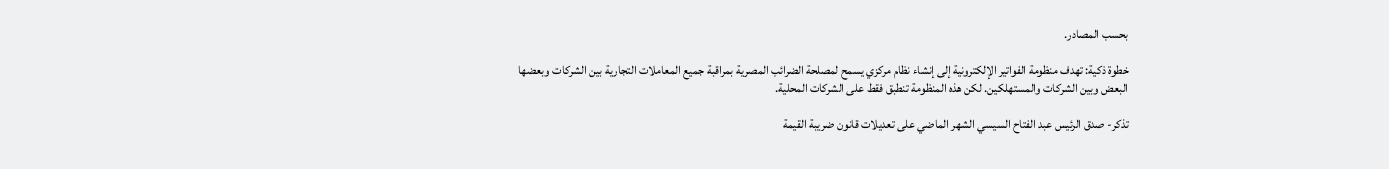بحسب المصادر.

خطوة ذكية: تهدف منظومة الفواتير الإلكترونية إلى إنشاء نظام مركزي يسمح لمصلحة الضرائب المصرية بمراقبة جميع المعاملات التجارية بين الشركات وبعضها البعض وبين الشركات والمستهلكين. لكن هذه المنظومة تنطبق فقط على الشركات المحلية.

تذكر- صدق الرئيس عبد الفتاح السيسي الشهر الماضي على تعديلات قانون ضريبة القيمة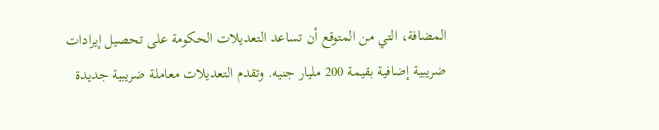المضافة، التي من المتوقع أن تساعد التعديلات الحكومة على تحصيل إيرادات ضريبية إضافية بقيمة 200 مليار جنيه. وتقدم التعديلات معاملة ضريبية جديدة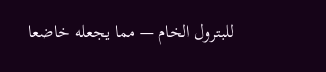للبترول الخام — مما يجعله خاضعا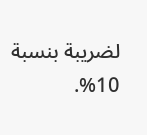لضريبة بنسبة 10%.